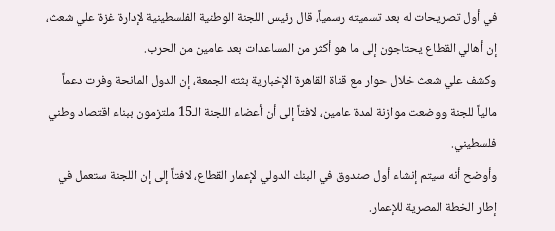في أول تصريحات له بعد تسميته رسمياً، قال رئيس اللجنة الوطنية الفلسطينية لإدارة غزة علي شعث، إن أهالي القطاع يحتاجون إلى ما هو أكثر من المساعدات بعد عامين من الحرب.
وكشف علي شعث خلال حوار مع قناة القاهرة الإخبارية بثته الجمعة، إن الدول المانحة وفرت دعماً مالياً للجنة ووضعت موازنة لمدة عامين، لافتاً إلى أن أعضاء اللجنة الـ15 ملتزمون ببناء اقتصاد وطني فلسطيني.
وأوضح أنه سيتم إنشاء أول صندوق في البنك الدولي لإعمار القطاع، لافتاً إلى إن اللجنة ستعمل في إطار الخطة المصرية للإعمار.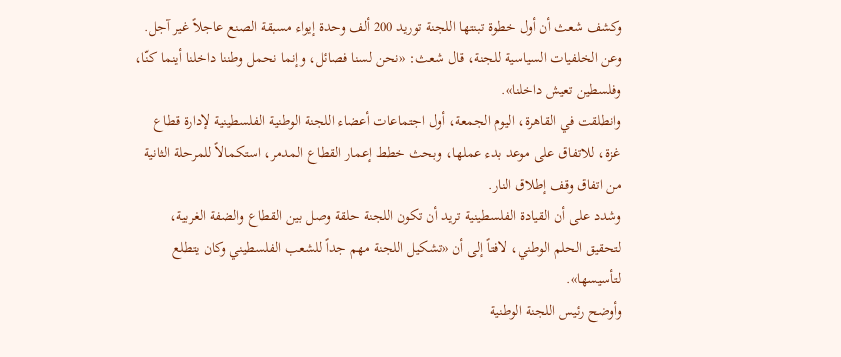وكشف شعث أن أول خطوة تبنتها اللجنة توريد 200 ألف وحدة إيواء مسبقة الصنع عاجلاً غير آجل.
وعن الخلفيات السياسية للجنة، قال شعث: «نحن لسنا فصائل، وإنما نحمل وطننا داخلنا أينما كنّا، وفلسطين تعيش داخلنا».
وانطلقت في القاهرة، اليوم الجمعة، أول اجتماعات أعضاء اللجنة الوطنية الفلسطينية لإدارة قطاع غزة، للاتفاق على موعد بدء عملها، وبحث خطط إعمار القطاع المدمر، استكمالاً للمرحلة الثانية من اتفاق وقف إطلاق النار.
وشدد على أن القيادة الفلسطينية تريد أن تكون اللجنة حلقة وصل بين القطاع والضفة الغربية، لتحقيق الحلم الوطني، لافتاً إلى أن «تشكيل اللجنة مهم جداً للشعب الفلسطيني وكان يتطلع لتأسيسها».
وأوضح رئيس اللجنة الوطنية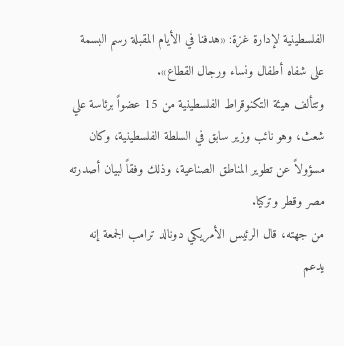الفلسطينية لإدارة غزة: «هدفنا في الأيام المقبلة رسم البسمة على شفاه أطفال ونساء ورجال القطاع».
وتتألف هيئة التكنوقراط الفلسطينية من 15 عضواً برئاسة علي شعث، وهو نائب وزير سابق في السلطة الفلسطينية، وكان مسؤولاً عن تطوير المناطق الصناعية، وذلك وفقاً لبيان أصدرته مصر وقطر وتركيا.
من جهته، قال الرئيس الأمريكي دونالد ترامب الجمعة إنه يدعم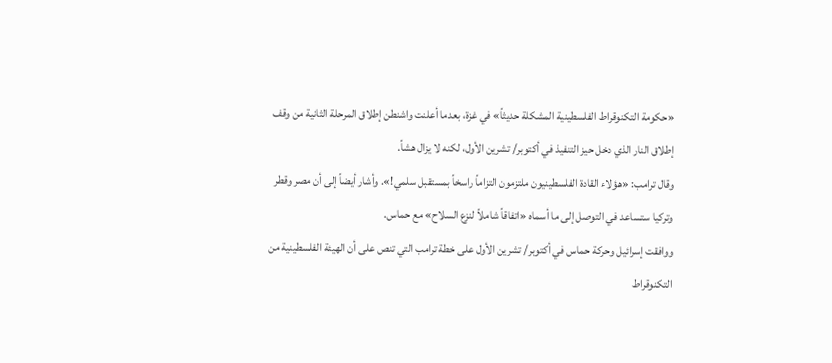«حكومة التكنوقراط الفلسطينية المشكلة حديثاً» في غزة، بعدما أعلنت واشنطن إطلاق المرحلة الثانية من وقف إطلاق النار الذي دخل حيز التنفيذ في أكتوبر/ تشرين الأول، لكنه لا يزال هشاً.
وقال ترامب: «هؤلاء القادة الفلسطينيون ملتزمون التزاماً راسخاً بمستقبل سلمي!». وأشار أيضاً إلى أن مصر وقطر وتركيا ستساعد في التوصل إلى ما أسماه «اتفاقاً شاملاً لنزع السلاح» مع حماس.
ووافقت إسرائيل وحركة حماس في أكتوبر/ تشرين الأول على خطة ترامب التي تنص على أن الهيئة الفلسطينية من التكنوقراط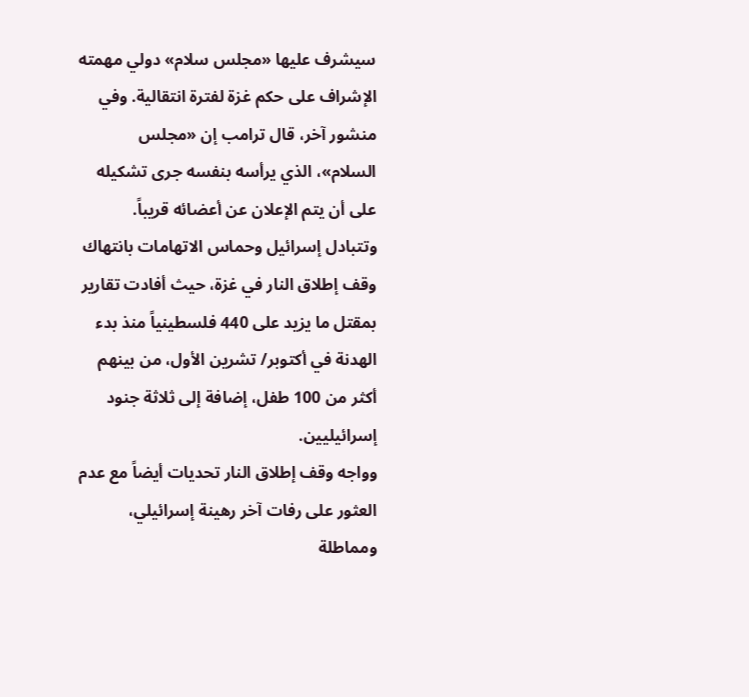سيشرف عليها «مجلس سلام» دولي مهمته الإشراف على حكم غزة لفترة انتقالية. وفي منشور آخر، قال ترامب إن «مجلس السلام»، الذي يرأسه بنفسه جرى تشكيله على أن يتم الإعلان عن أعضائه قريباً.
وتتبادل إسرائيل وحماس الاتهامات بانتهاك وقف إطلاق النار في غزة، حيث أفادت تقارير بمقتل ما يزيد على 440 فلسطينياً منذ بدء الهدنة في أكتوبر/ تشرين الأول، من بينهم أكثر من 100 طفل، إضافة إلى ثلاثة جنود إسرائيليين.
وواجه وقف إطلاق النار تحديات أيضاً مع عدم العثور على رفات آخر رهينة إسرائيلي، ومماطلة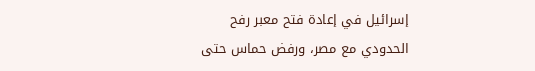إسرائيل في إعادة فتح معبر رفح الحدودي مع مصر، ورفض حماس حتى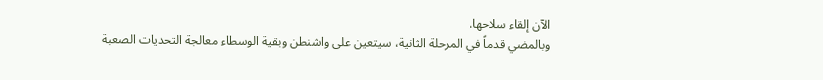الآن إلقاء سلاحها.
وبالمضي قدماً في المرحلة الثانية، سيتعين على واشنطن وبقية الوسطاء معالجة التحديات الصعبة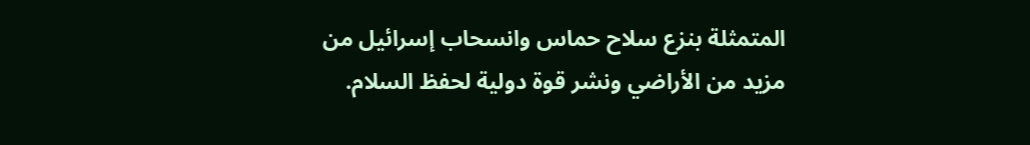المتمثلة بنزع سلاح حماس وانسحاب إسرائيل من مزيد من الأراضي ونشر قوة دولية لحفظ السلام.